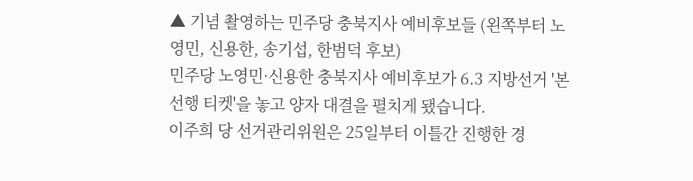▲ 기념 촬영하는 민주당 충북지사 예비후보들 (왼쪽부터 노영민, 신용한, 송기섭, 한범덕 후보)
민주당 노영민·신용한 충북지사 예비후보가 6.3 지방선거 '본선행 티켓'을 놓고 양자 대결을 펼치게 됐습니다.
이주희 당 선거관리위원은 25일부터 이틀간 진행한 경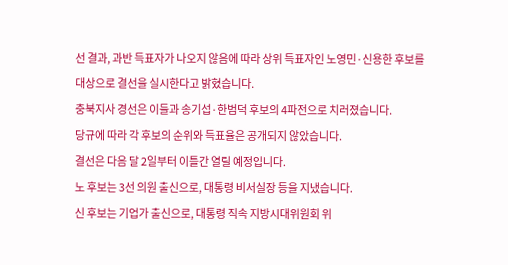선 결과, 과반 득표자가 나오지 않음에 따라 상위 득표자인 노영민·신용한 후보를 대상으로 결선을 실시한다고 밝혔습니다.
충북지사 경선은 이들과 송기섭·한범덕 후보의 4파전으로 치러졌습니다.
당규에 따라 각 후보의 순위와 득표율은 공개되지 않았습니다.
결선은 다음 달 2일부터 이틀간 열릴 예정입니다.
노 후보는 3선 의원 출신으로, 대통령 비서실장 등을 지냈습니다.
신 후보는 기업가 출신으로, 대통령 직속 지방시대위원회 위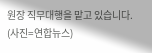원장 직무대행을 맡고 있습니다.
(사진=연합뉴스)